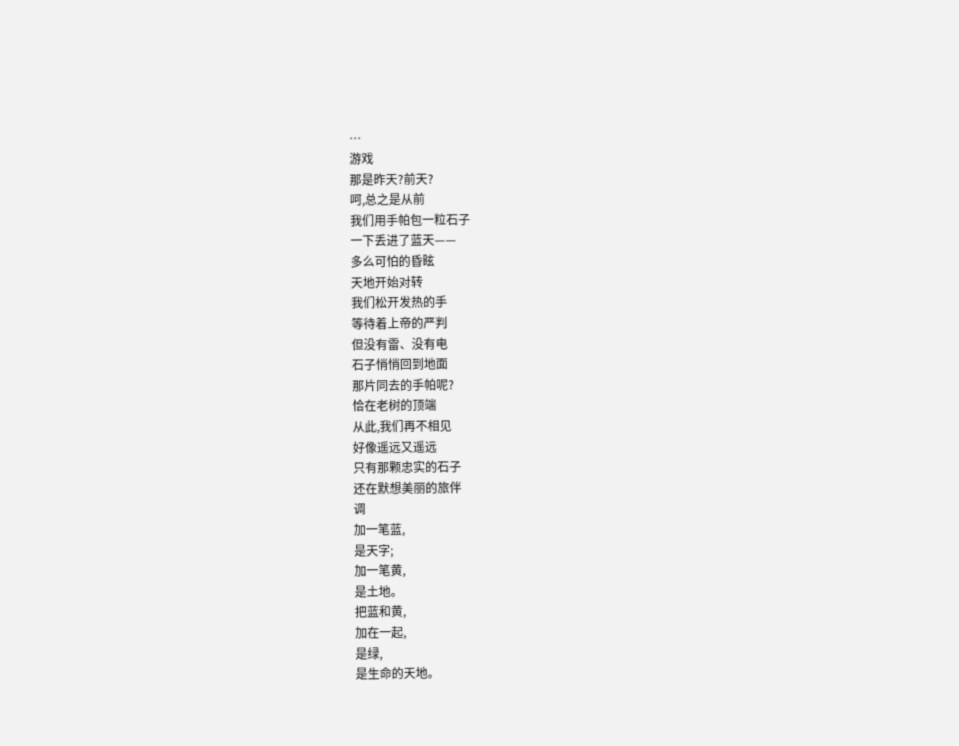…
游戏
那是昨天?前天?
呵,总之是从前
我们用手帕包一粒石子
一下丢进了蓝天——
多么可怕的昏眩
天地开始对转
我们松开发热的手
等待着上帝的严判
但没有雷、没有电
石子悄悄回到地面
那片同去的手帕呢?
恰在老树的顶端
从此,我们再不相见
好像遥远又遥远
只有那颗忠实的石子
还在默想美丽的旅伴
调
加一笔蓝,
是天字;
加一笔黄,
是土地。
把蓝和黄,
加在一起,
是绿,
是生命的天地。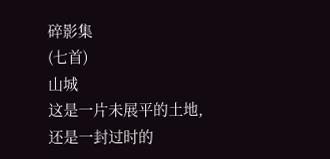碎影集
(七首)
山城
这是一片未展平的土地,
还是一封过时的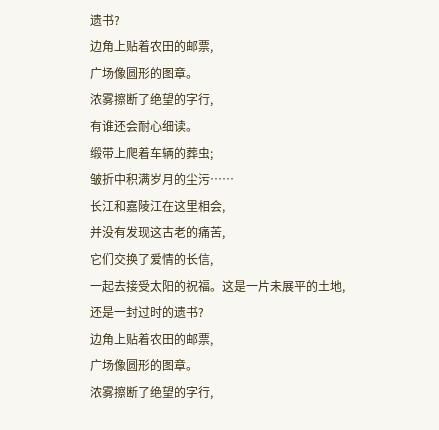遗书?
边角上贴着农田的邮票,
广场像圆形的图章。
浓雾擦断了绝望的字行,
有谁还会耐心细读。
缎带上爬着车辆的葬虫;
皱折中积满岁月的尘污……
长江和嘉陵江在这里相会,
并没有发现这古老的痛苦,
它们交换了爱情的长信,
一起去接受太阳的祝福。这是一片未展平的土地,
还是一封过时的遗书?
边角上贴着农田的邮票,
广场像圆形的图章。
浓雾擦断了绝望的字行,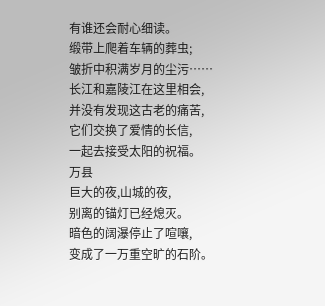有谁还会耐心细读。
缎带上爬着车辆的葬虫;
皱折中积满岁月的尘污……
长江和嘉陵江在这里相会,
并没有发现这古老的痛苦,
它们交换了爱情的长信,
一起去接受太阳的祝福。
万县
巨大的夜,山城的夜,
别离的锚灯已经熄灭。
暗色的阔瀑停止了喧嚷,
变成了一万重空旷的石阶。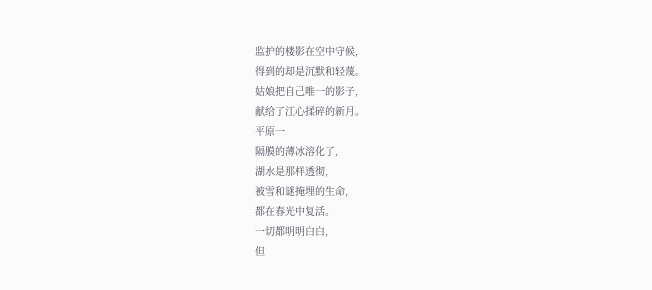监护的楼影在空中守候,
得到的却是沉默和轻蔑。
姑娘把自己唯一的影子,
献给了江心揉碎的新月。
平原一
隔膜的薄冰溶化了,
湖水是那样透彻,
被雪和谜掩埋的生命,
都在春光中复活。
一切都明明白白,
但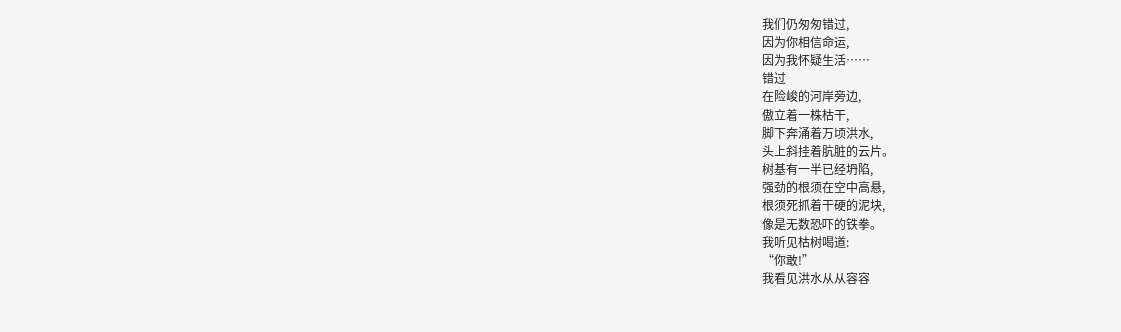我们仍匆匆错过,
因为你相信命运,
因为我怀疑生活……
错过
在险峻的河岸旁边,
傲立着一株枯干,
脚下奔涌着万顷洪水,
头上斜挂着肮脏的云片。
树基有一半已经坍陷,
强劲的根须在空中高悬,
根须死抓着干硬的泥块,
像是无数恐吓的铁拳。
我听见枯树喝道:
“你敢!”
我看见洪水从从容容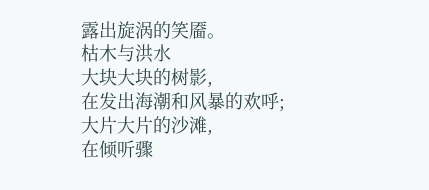露出旋涡的笑靥。
枯木与洪水
大块大块的树影,
在发出海潮和风暴的欢呼;
大片大片的沙滩,
在倾听骤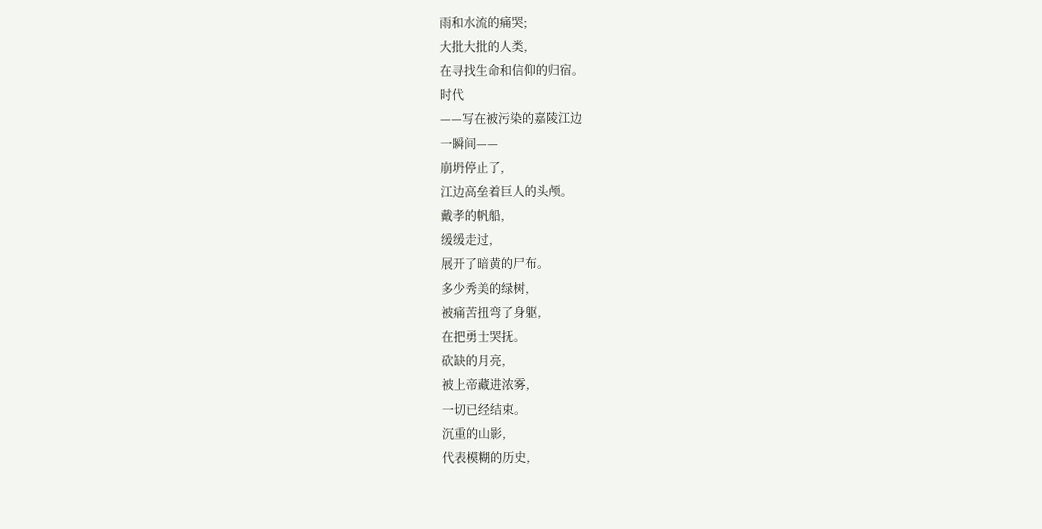雨和水流的痛哭;
大批大批的人类,
在寻找生命和信仰的归宿。
时代
——写在被污染的嘉陵江边
一瞬间——
崩坍停止了,
江边高垒着巨人的头颅。
戴孝的帆船,
缓缓走过,
展开了暗黄的尸布。
多少秀美的绿树,
被痛苦扭弯了身躯,
在把勇士哭抚。
砍缺的月亮,
被上帝藏进浓雾,
一切已经结束。
沉重的山影,
代表模糊的历史,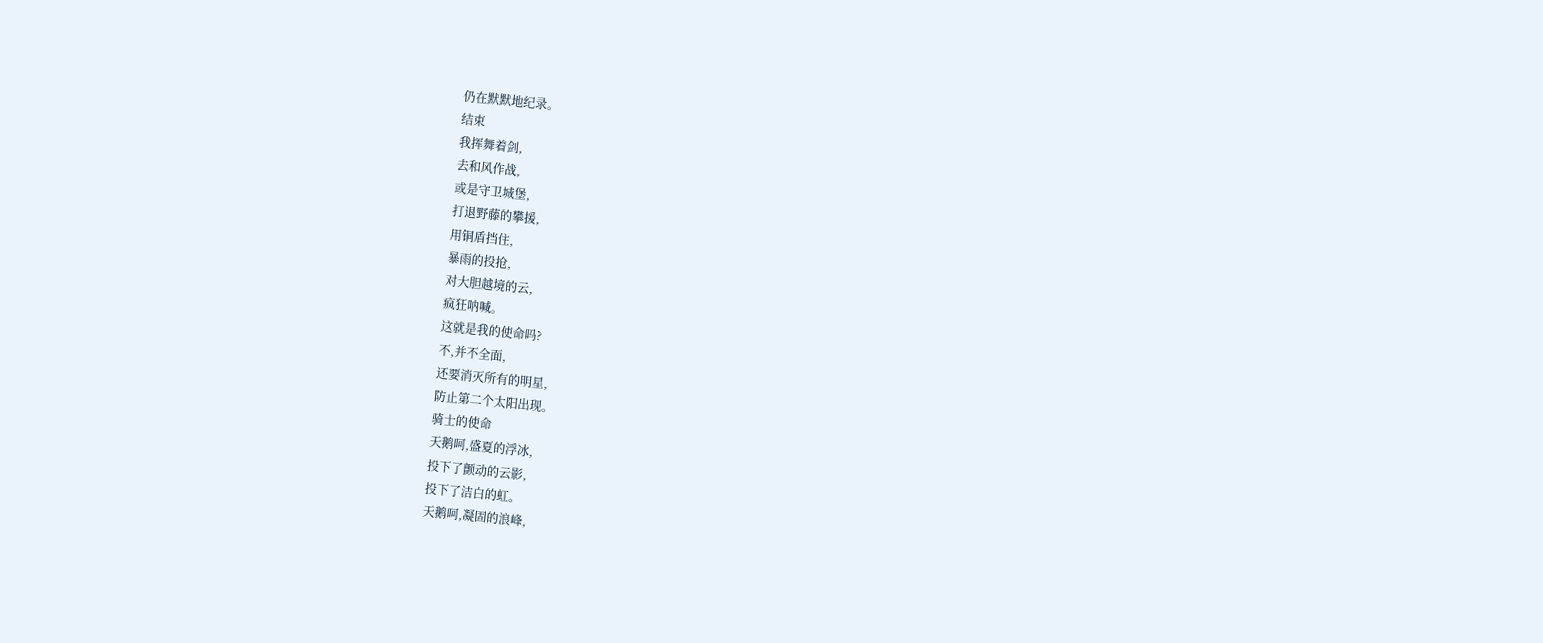仍在默默地纪录。
结束
我挥舞着剑,
去和风作战,
或是守卫城堡,
打退野藤的攀援,
用铜盾挡住,
暴雨的投抢,
对大胆越境的云,
疯狂呐喊。
这就是我的使命吗?
不,并不全面,
还要消灭所有的明星,
防止第二个太阳出现。
骑士的使命
天鹅呵,盛夏的浮冰,
投下了颤动的云影,
投下了洁白的虹。
天鹅呵,凝固的浪峰,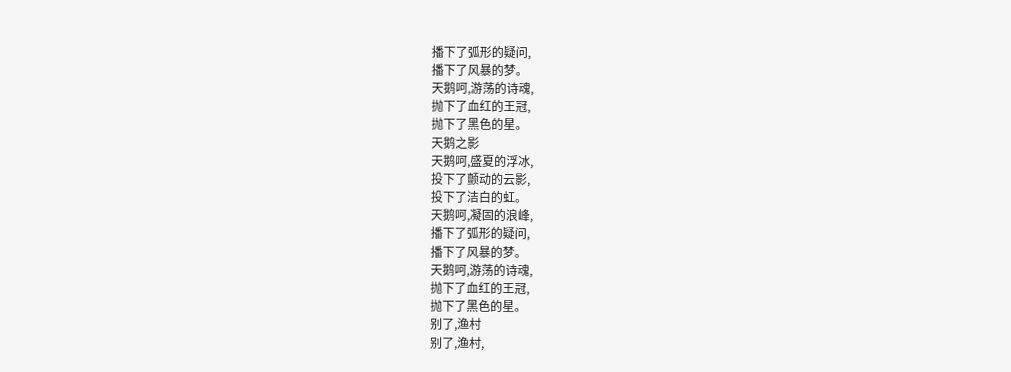播下了弧形的疑问,
播下了风暴的梦。
天鹅呵,游荡的诗魂,
抛下了血红的王冠,
抛下了黑色的星。
天鹅之影
天鹅呵,盛夏的浮冰,
投下了颤动的云影,
投下了洁白的虹。
天鹅呵,凝固的浪峰,
播下了弧形的疑问,
播下了风暴的梦。
天鹅呵,游荡的诗魂,
抛下了血红的王冠,
抛下了黑色的星。
别了,渔村
别了,渔村,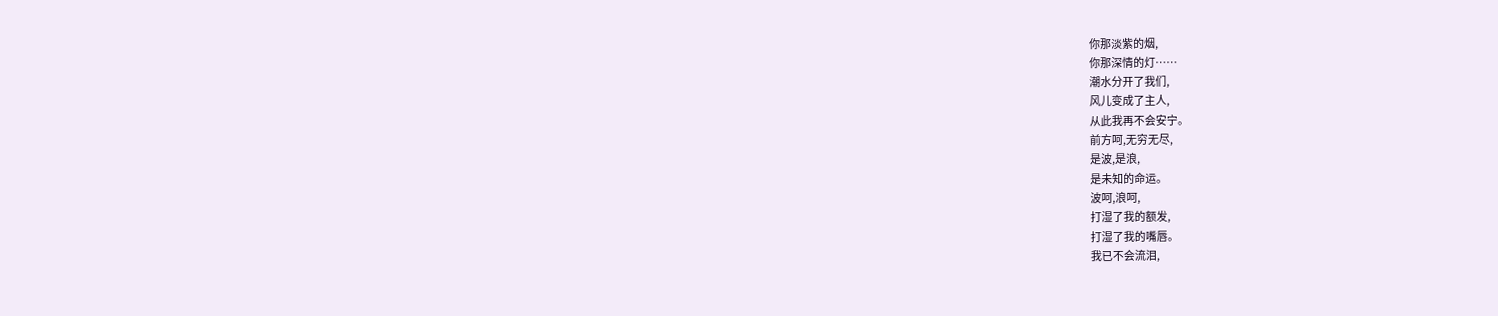你那淡紫的烟,
你那深情的灯……
潮水分开了我们,
风儿变成了主人,
从此我再不会安宁。
前方呵,无穷无尽,
是波,是浪,
是未知的命运。
波呵,浪呵,
打湿了我的额发,
打湿了我的嘴唇。
我已不会流泪,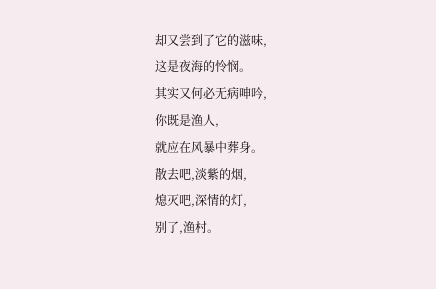却又尝到了它的滋味,
这是夜海的怜悯。
其实又何必无病呻吟,
你既是渔人,
就应在风暴中葬身。
散去吧,淡紫的烟,
熄灭吧,深情的灯,
别了,渔村。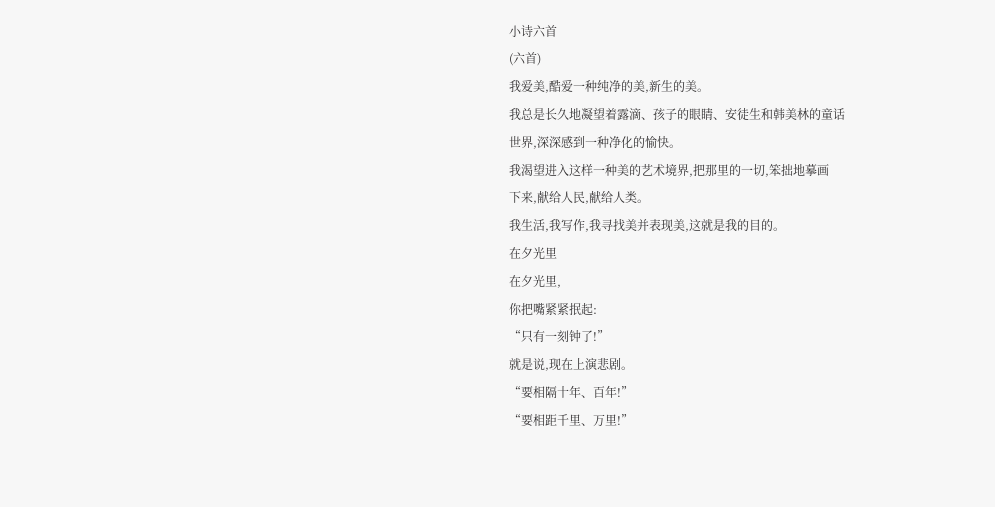小诗六首
(六首)
我爱美,酷爱一种纯净的美,新生的美。
我总是长久地凝望着露滴、孩子的眼睛、安徒生和韩美林的童话
世界,深深感到一种净化的愉快。
我渴望进入这样一种美的艺术境界,把那里的一切,笨拙地摹画
下来,献给人民,献给人类。
我生活,我写作,我寻找美并表现美,这就是我的目的。
在夕光里
在夕光里,
你把嘴紧紧抿起:
“只有一刻钟了!”
就是说,现在上演悲剧。
“要相隔十年、百年!”
“要相距千里、万里!”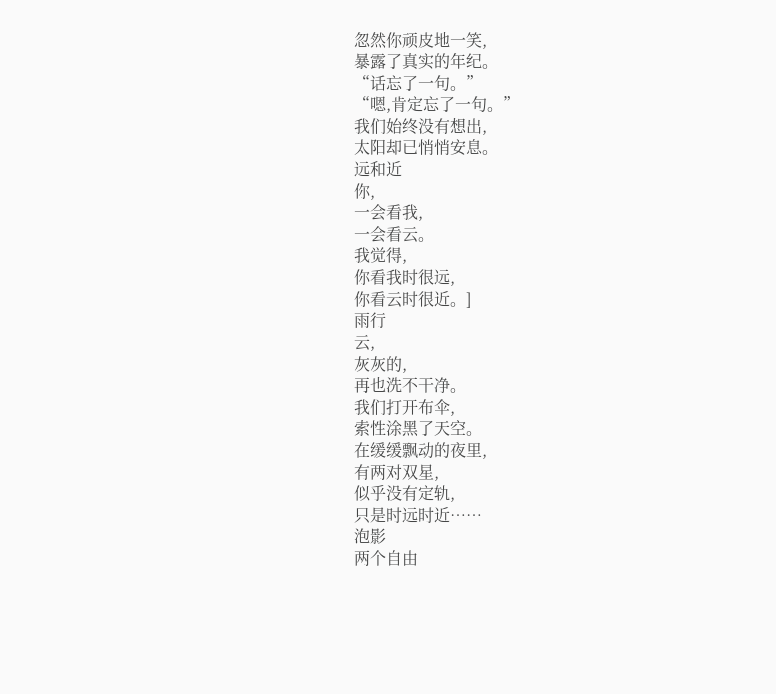忽然你顽皮地一笑,
暴露了真实的年纪。
“话忘了一句。”
“嗯,肯定忘了一句。”
我们始终没有想出,
太阳却已悄悄安息。
远和近
你,
一会看我,
一会看云。
我觉得,
你看我时很远,
你看云时很近。]
雨行
云,
灰灰的,
再也洗不干净。
我们打开布伞,
索性涂黑了天空。
在缓缓飘动的夜里,
有两对双星,
似乎没有定轨,
只是时远时近……
泡影
两个自由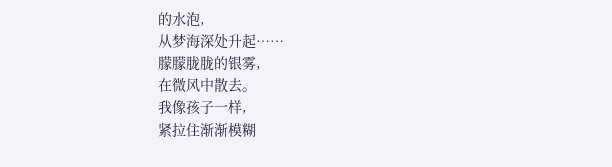的水泡,
从梦海深处升起……
朦朦胧胧的银雾,
在微风中散去。
我像孩子一样,
紧拉住渐渐模糊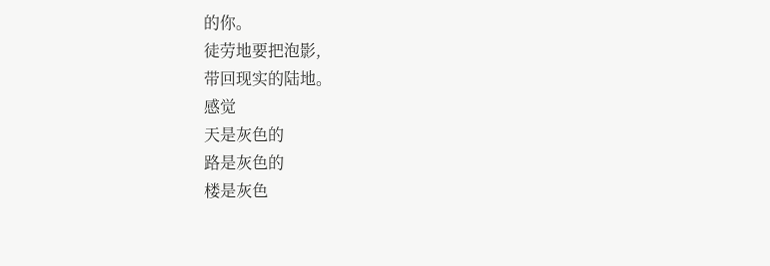的你。
徒劳地要把泡影,
带回现实的陆地。
感觉
天是灰色的
路是灰色的
楼是灰色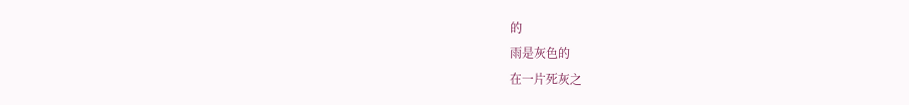的
雨是灰色的
在一片死灰之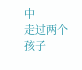中
走过两个孩子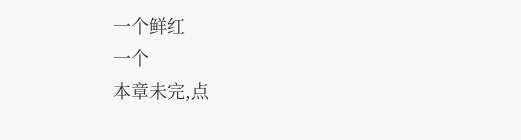一个鲜红
一个
本章未完,点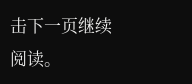击下一页继续阅读。